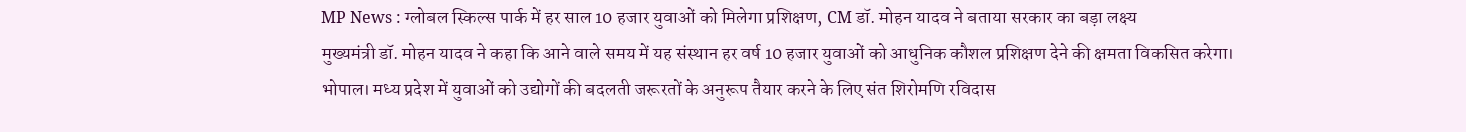MP News : ग्लोबल स्किल्स पार्क में हर साल 10 हजार युवाओं को मिलेगा प्रशिक्षण, CM डॉ. मोहन यादव ने बताया सरकार का बड़ा लक्ष्य
मुख्यमंत्री डॉ. मोहन यादव ने कहा कि आने वाले समय में यह संस्थान हर वर्ष 10 हजार युवाओं को आधुनिक कौशल प्रशिक्षण देने की क्षमता विकसित करेगा।
भोपाल। मध्य प्रदेश में युवाओं को उद्योगों की बदलती जरूरतों के अनुरूप तैयार करने के लिए संत शिरोमणि रविदास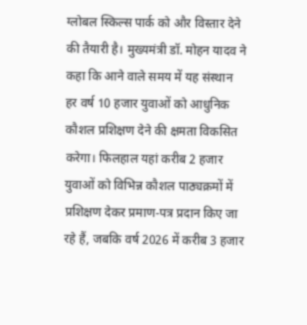ग्लोबल स्किल्स पार्क को और विस्तार देने की तैयारी है। मुख्यमंत्री डॉ. मोहन यादव ने कहा कि आने वाले समय में यह संस्थान हर वर्ष 10 हजार युवाओं को आधुनिक कौशल प्रशिक्षण देने की क्षमता विकसित करेगा। फिलहाल यहां करीब 2 हजार युवाओं को विभिन्न कौशल पाठ्यक्रमों में प्रशिक्षण देकर प्रमाण-पत्र प्रदान किए जा रहे हैं, जबकि वर्ष 2026 में करीब 3 हजार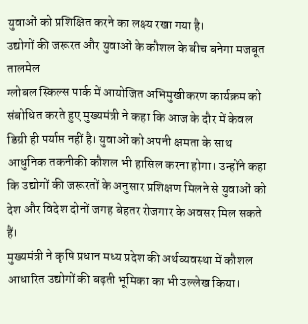युवाओं को प्रशिक्षित करने का लक्ष्य रखा गया है।
उद्योगों की जरूरत और युवाओं के कौशल के बीच बनेगा मजबूत तालमेल
ग्लोबल स्किल्स पार्क में आयोजित अभिमुखीकरण कार्यक्रम को संबोधित करते हुए मुख्यमंत्री ने कहा कि आज के दौर में केवल डिग्री ही पर्याप्त नहीं है। युवाओं को अपनी क्षमता के साथ आधुनिक तकनीकी कौशल भी हासिल करना होगा। उन्होंने कहा कि उद्योगों की जरूरतों के अनुसार प्रशिक्षण मिलने से युवाओं को देश और विदेश दोनों जगह बेहतर रोजगार के अवसर मिल सकते हैं।
मुख्यमंत्री ने कृषि प्रधान मध्य प्रदेश की अर्थव्यवस्था में कौशल आधारित उद्योगों की बढ़ती भूमिका का भी उल्लेख किया।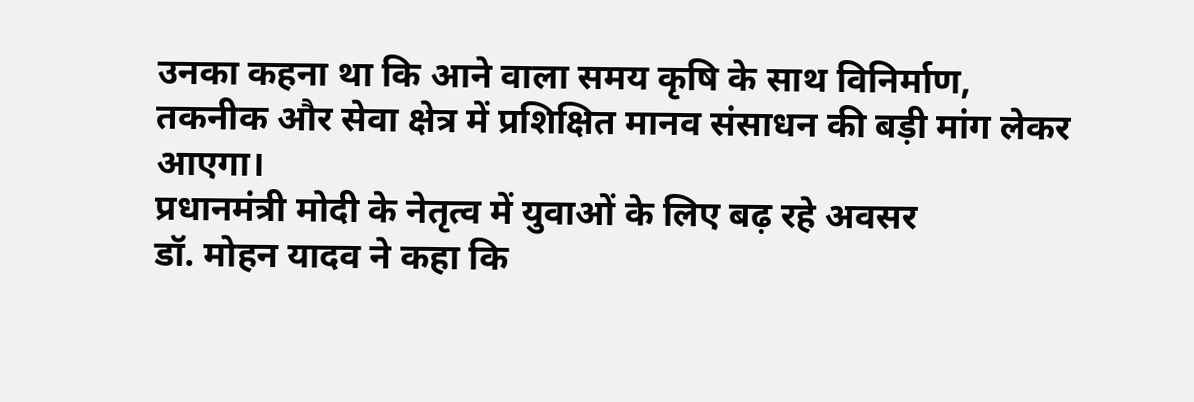उनका कहना था कि आने वाला समय कृषि के साथ विनिर्माण, तकनीक और सेवा क्षेत्र में प्रशिक्षित मानव संसाधन की बड़ी मांग लेकर आएगा।
प्रधानमंत्री मोदी के नेतृत्व में युवाओं के लिए बढ़ रहे अवसर
डॉ. मोहन यादव ने कहा कि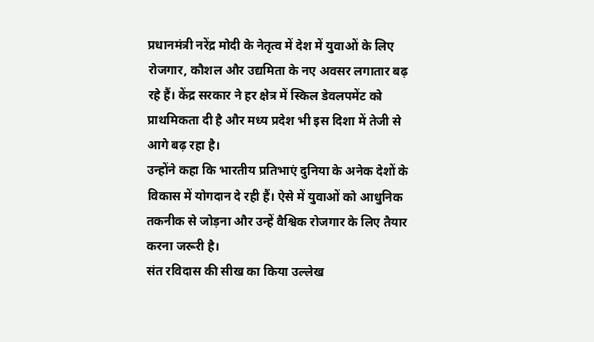प्रधानमंत्री नरेंद्र मोदी के नेतृत्व में देश में युवाओं के लिए रोजगार, कौशल और उद्यमिता के नए अवसर लगातार बढ़ रहे हैं। केंद्र सरकार ने हर क्षेत्र में स्किल डेवलपमेंट को प्राथमिकता दी है और मध्य प्रदेश भी इस दिशा में तेजी से आगे बढ़ रहा है।
उन्होंने कहा कि भारतीय प्रतिभाएं दुनिया के अनेक देशों के विकास में योगदान दे रही हैं। ऐसे में युवाओं को आधुनिक तकनीक से जोड़ना और उन्हें वैश्विक रोजगार के लिए तैयार करना जरूरी है।
संत रविदास की सीख का किया उल्लेख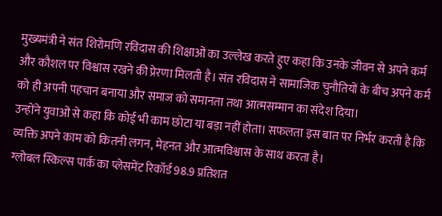मुख्यमंत्री ने संत शिरोमणि रविदास की शिक्षाओं का उल्लेख करते हुए कहा कि उनके जीवन से अपने कर्म और कौशल पर विश्वास रखने की प्रेरणा मिलती है। संत रविदास ने सामाजिक चुनौतियों के बीच अपने कर्म को ही अपनी पहचान बनाया और समाज को समानता तथा आत्मसम्मान का संदेश दिया।
उन्होंने युवाओं से कहा कि कोई भी काम छोटा या बड़ा नहीं होता। सफलता इस बात पर निर्भर करती है कि व्यक्ति अपने काम को कितनी लगन, मेहनत और आत्मविश्वास के साथ करता है।
ग्लोबल स्किल्स पार्क का प्लेसमेंट रिकॉर्ड 98.9 प्रतिशत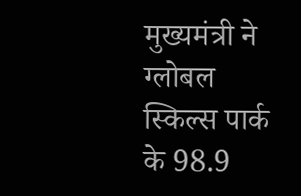मुख्यमंत्री ने ग्लोबल स्किल्स पार्क के 98.9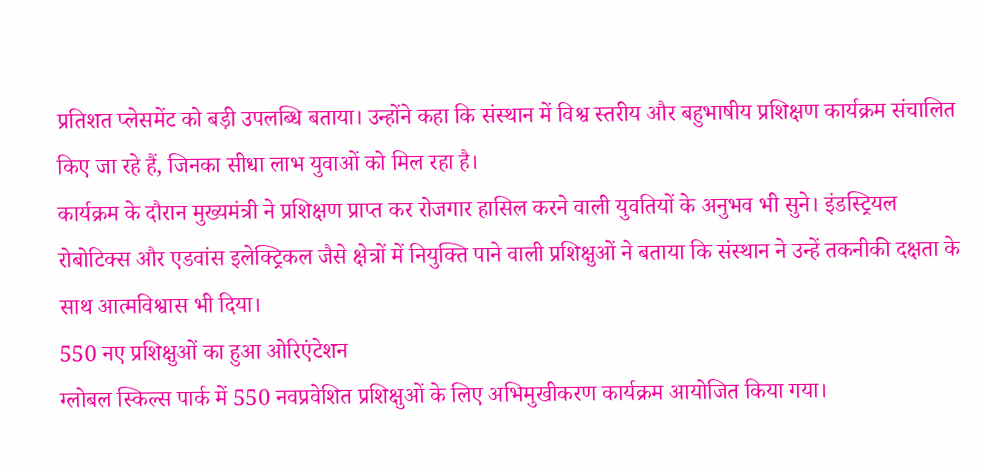प्रतिशत प्लेसमेंट को बड़ी उपलब्धि बताया। उन्होंने कहा कि संस्थान में विश्व स्तरीय और बहुभाषीय प्रशिक्षण कार्यक्रम संचालित किए जा रहे हैं, जिनका सीधा लाभ युवाओं को मिल रहा है।
कार्यक्रम के दौरान मुख्यमंत्री ने प्रशिक्षण प्राप्त कर रोजगार हासिल करने वाली युवतियों के अनुभव भी सुने। इंडस्ट्रियल रोबोटिक्स और एडवांस इलेक्ट्रिकल जैसे क्षेत्रों में नियुक्ति पाने वाली प्रशिक्षुओं ने बताया कि संस्थान ने उन्हें तकनीकी दक्षता के साथ आत्मविश्वास भी दिया।
550 नए प्रशिक्षुओं का हुआ ओरिएंटेशन
ग्लोबल स्किल्स पार्क में 550 नवप्रवेशित प्रशिक्षुओं के लिए अभिमुखीकरण कार्यक्रम आयोजित किया गया।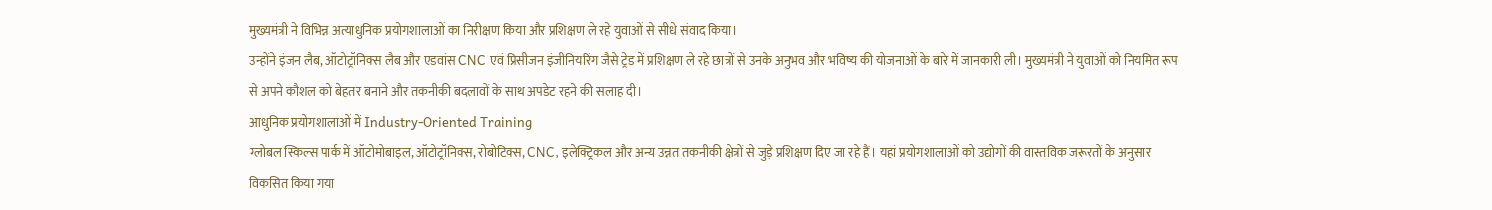मुख्यमंत्री ने विभिन्न अत्याधुनिक प्रयोगशालाओं का निरीक्षण किया और प्रशिक्षण ले रहे युवाओं से सीधे संवाद किया।
उन्होंने इंजन लैब, ऑटोट्रॉनिक्स लैब और एडवांस CNC एवं प्रिसीजन इंजीनियरिंग जैसे ट्रेड में प्रशिक्षण ले रहे छात्रों से उनके अनुभव और भविष्य की योजनाओं के बारे में जानकारी ली। मुख्यमंत्री ने युवाओं को नियमित रूप से अपने कौशल को बेहतर बनाने और तकनीकी बदलावों के साथ अपडेट रहने की सलाह दी।
आधुनिक प्रयोगशालाओं में Industry-Oriented Training
ग्लोबल स्किल्स पार्क में ऑटोमोबाइल, ऑटोट्रॉनिक्स, रोबोटिक्स, CNC, इलेक्ट्रिकल और अन्य उन्नत तकनीकी क्षेत्रों से जुड़े प्रशिक्षण दिए जा रहे हैं। यहां प्रयोगशालाओं को उद्योगों की वास्तविक जरूरतों के अनुसार विकसित किया गया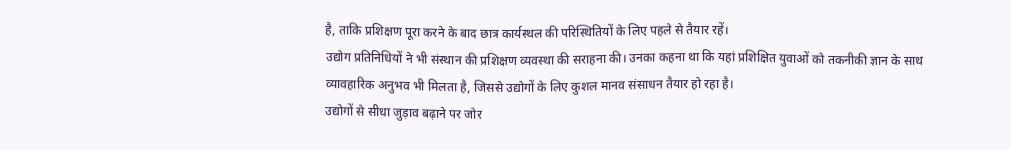है, ताकि प्रशिक्षण पूरा करने के बाद छात्र कार्यस्थल की परिस्थितियों के लिए पहले से तैयार रहें।
उद्योग प्रतिनिधियों ने भी संस्थान की प्रशिक्षण व्यवस्था की सराहना की। उनका कहना था कि यहां प्रशिक्षित युवाओं को तकनीकी ज्ञान के साथ व्यावहारिक अनुभव भी मिलता है, जिससे उद्योगों के लिए कुशल मानव संसाधन तैयार हो रहा है।
उद्योगों से सीधा जुड़ाव बढ़ाने पर जोर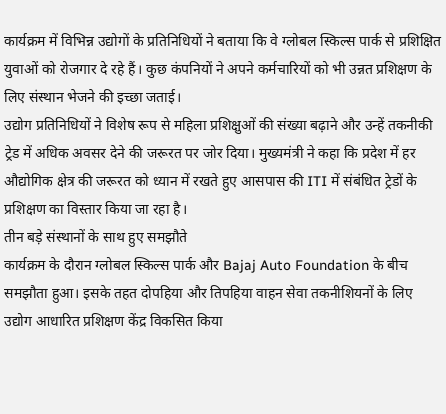कार्यक्रम में विभिन्न उद्योगों के प्रतिनिधियों ने बताया कि वे ग्लोबल स्किल्स पार्क से प्रशिक्षित युवाओं को रोजगार दे रहे हैं। कुछ कंपनियों ने अपने कर्मचारियों को भी उन्नत प्रशिक्षण के लिए संस्थान भेजने की इच्छा जताई।
उद्योग प्रतिनिधियों ने विशेष रूप से महिला प्रशिक्षुओं की संख्या बढ़ाने और उन्हें तकनीकी ट्रेड में अधिक अवसर देने की जरूरत पर जोर दिया। मुख्यमंत्री ने कहा कि प्रदेश में हर औद्योगिक क्षेत्र की जरूरत को ध्यान में रखते हुए आसपास की ITI में संबंधित ट्रेडों के प्रशिक्षण का विस्तार किया जा रहा है।
तीन बड़े संस्थानों के साथ हुए समझौते
कार्यक्रम के दौरान ग्लोबल स्किल्स पार्क और Bajaj Auto Foundation के बीच समझौता हुआ। इसके तहत दोपहिया और तिपहिया वाहन सेवा तकनीशियनों के लिए उद्योग आधारित प्रशिक्षण केंद्र विकसित किया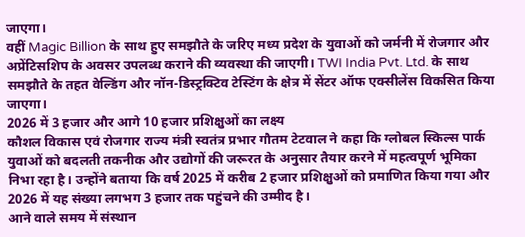जाएगा।
वहीं Magic Billion के साथ हुए समझौते के जरिए मध्य प्रदेश के युवाओं को जर्मनी में रोजगार और अप्रेंटिसशिप के अवसर उपलब्ध कराने की व्यवस्था की जाएगी। TWI India Pvt. Ltd. के साथ समझौते के तहत वेल्डिंग और नॉन-डिस्ट्रक्टिव टेस्टिंग के क्षेत्र में सेंटर ऑफ एक्सीलेंस विकसित किया जाएगा।
2026 में 3 हजार और आगे 10 हजार प्रशिक्षुओं का लक्ष्य
कौशल विकास एवं रोजगार राज्य मंत्री स्वतंत्र प्रभार गौतम टेटवाल ने कहा कि ग्लोबल स्किल्स पार्क युवाओं को बदलती तकनीक और उद्योगों की जरूरत के अनुसार तैयार करने में महत्वपूर्ण भूमिका निभा रहा है। उन्होंने बताया कि वर्ष 2025 में करीब 2 हजार प्रशिक्षुओं को प्रमाणित किया गया और 2026 में यह संख्या लगभग 3 हजार तक पहुंचने की उम्मीद है।
आने वाले समय में संस्थान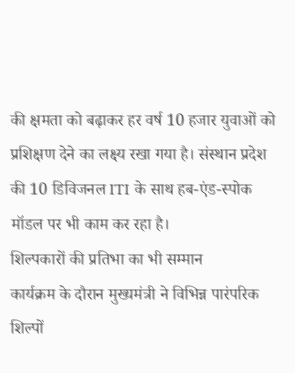की क्षमता को बढ़ाकर हर वर्ष 10 हजार युवाओं को प्रशिक्षण देने का लक्ष्य रखा गया है। संस्थान प्रदेश की 10 डिविजनल ITI के साथ हब-एंड-स्पोक मॉडल पर भी काम कर रहा है।
शिल्पकारों की प्रतिभा का भी सम्मान
कार्यक्रम के दौरान मुख्यमंत्री ने विभिन्न पारंपरिक शिल्पों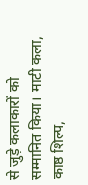से जुड़े कलाकारों को सम्मानित किया। माटी कला, काष्ठ शिल्प,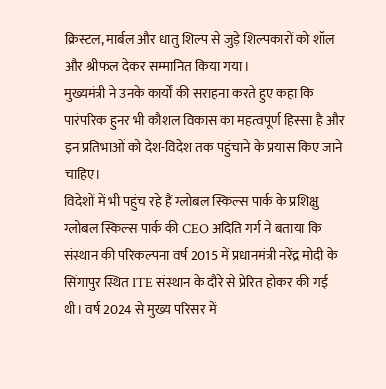क्रिस्टल, मार्बल और धातु शिल्प से जुड़े शिल्पकारों को शॉल और श्रीफल देकर सम्मानित किया गया।
मुख्यमंत्री ने उनके कार्यों की सराहना करते हुए कहा कि पारंपरिक हुनर भी कौशल विकास का महत्वपूर्ण हिस्सा है और इन प्रतिभाओं को देश-विदेश तक पहुंचाने के प्रयास किए जाने चाहिए।
विदेशों में भी पहुंच रहे हैं ग्लोबल स्किल्स पार्क के प्रशिक्षु
ग्लोबल स्किल्स पार्क की CEO अदिति गर्ग ने बताया कि संस्थान की परिकल्पना वर्ष 2015 में प्रधानमंत्री नरेंद्र मोदी के सिंगापुर स्थित ITE संस्थान के दौरे से प्रेरित होकर की गई थी। वर्ष 2024 से मुख्य परिसर में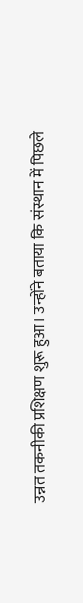उन्नत तकनीकी प्रशिक्षण शुरू हुआ। उन्होंने बताया कि संस्थान में पिछले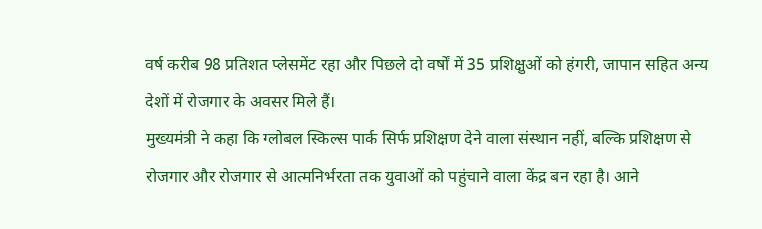वर्ष करीब 98 प्रतिशत प्लेसमेंट रहा और पिछले दो वर्षों में 35 प्रशिक्षुओं को हंगरी, जापान सहित अन्य देशों में रोजगार के अवसर मिले हैं।
मुख्यमंत्री ने कहा कि ग्लोबल स्किल्स पार्क सिर्फ प्रशिक्षण देने वाला संस्थान नहीं, बल्कि प्रशिक्षण से रोजगार और रोजगार से आत्मनिर्भरता तक युवाओं को पहुंचाने वाला केंद्र बन रहा है। आने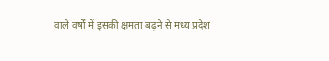वाले वर्षों में इसकी क्षमता बढ़ने से मध्य प्रदेश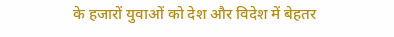के हजारों युवाओं को देश और विदेश में बेहतर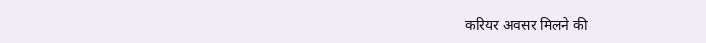करियर अवसर मिलने की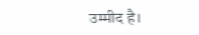उम्मीद है।